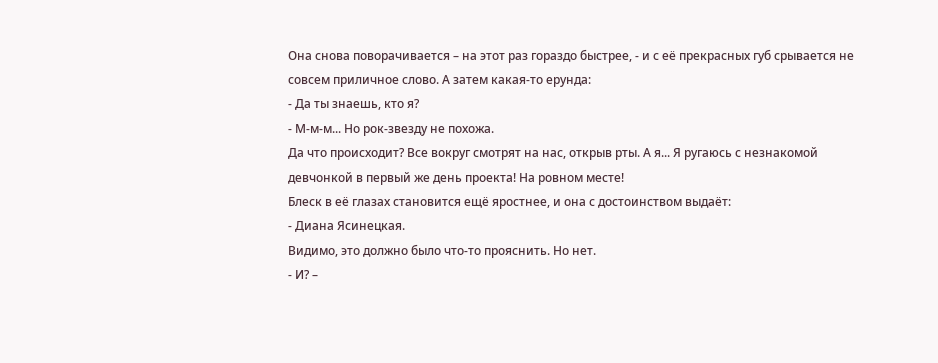Она снова поворачивается – на этот раз гораздо быстрее, - и с её прекрасных губ срывается не совсем приличное слово. А затем какая-то ерунда:
- Да ты знаешь, кто я?
- М-м-м... Но рок-звезду не похожа.
Да что происходит? Все вокруг смотрят на нас, открыв рты. А я... Я ругаюсь с незнакомой девчонкой в первый же день проекта! На ровном месте!
Блеск в её глазах становится ещё яростнее, и она с достоинством выдаёт:
- Диана Ясинецкая.
Видимо, это должно было что-то прояснить. Но нет.
- И? –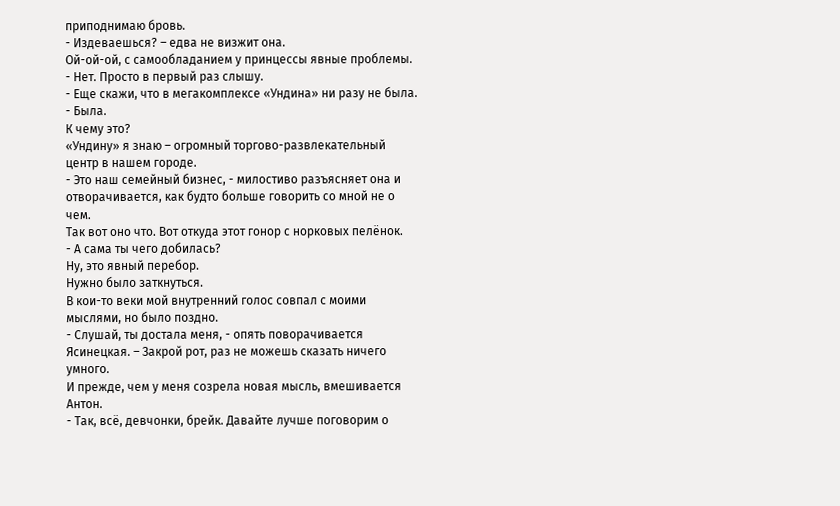приподнимаю бровь.
- Издеваешься? – едва не визжит она.
Ой-ой-ой, с самообладанием у принцессы явные проблемы.
- Нет. Просто в первый раз слышу.
- Еще скажи, что в мегакомплексе «Ундина» ни разу не была.
- Была.
К чему это?
«Ундину» я знаю – огромный торгово-развлекательный центр в нашем городе.
- Это наш семейный бизнес, - милостиво разъясняет она и отворачивается, как будто больше говорить со мной не о чем.
Так вот оно что. Вот откуда этот гонор с норковых пелёнок.
- А сама ты чего добилась?
Ну, это явный перебор.
Нужно было заткнуться.
В кои-то веки мой внутренний голос совпал с моими мыслями, но было поздно.
- Слушай, ты достала меня, - опять поворачивается Ясинецкая. – Закрой рот, раз не можешь сказать ничего умного.
И прежде, чем у меня созрела новая мысль, вмешивается Антон.
- Так, всё, девчонки, брейк. Давайте лучше поговорим о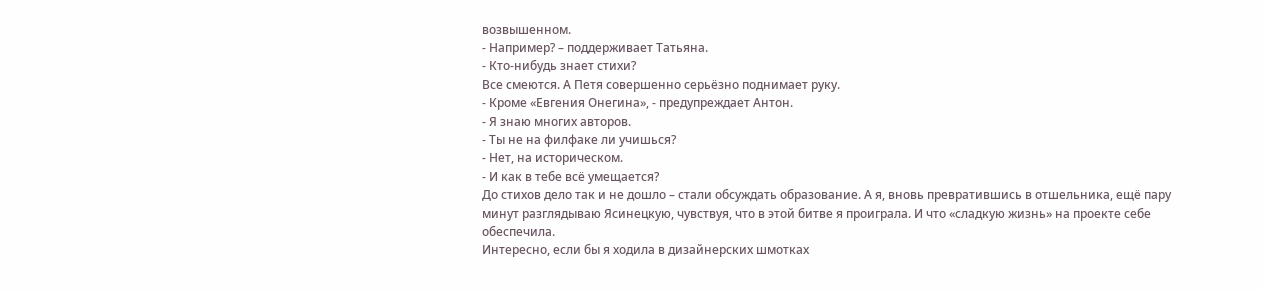возвышенном.
- Например? – поддерживает Татьяна.
- Кто-нибудь знает стихи?
Все смеются. А Петя совершенно серьёзно поднимает руку.
- Кроме «Евгения Онегина», - предупреждает Антон.
- Я знаю многих авторов.
- Ты не на филфаке ли учишься?
- Нет, на историческом.
- И как в тебе всё умещается?
До стихов дело так и не дошло – стали обсуждать образование. А я, вновь превратившись в отшельника, ещё пару минут разглядываю Ясинецкую, чувствуя, что в этой битве я проиграла. И что «сладкую жизнь» на проекте себе обеспечила.
Интересно, если бы я ходила в дизайнерских шмотках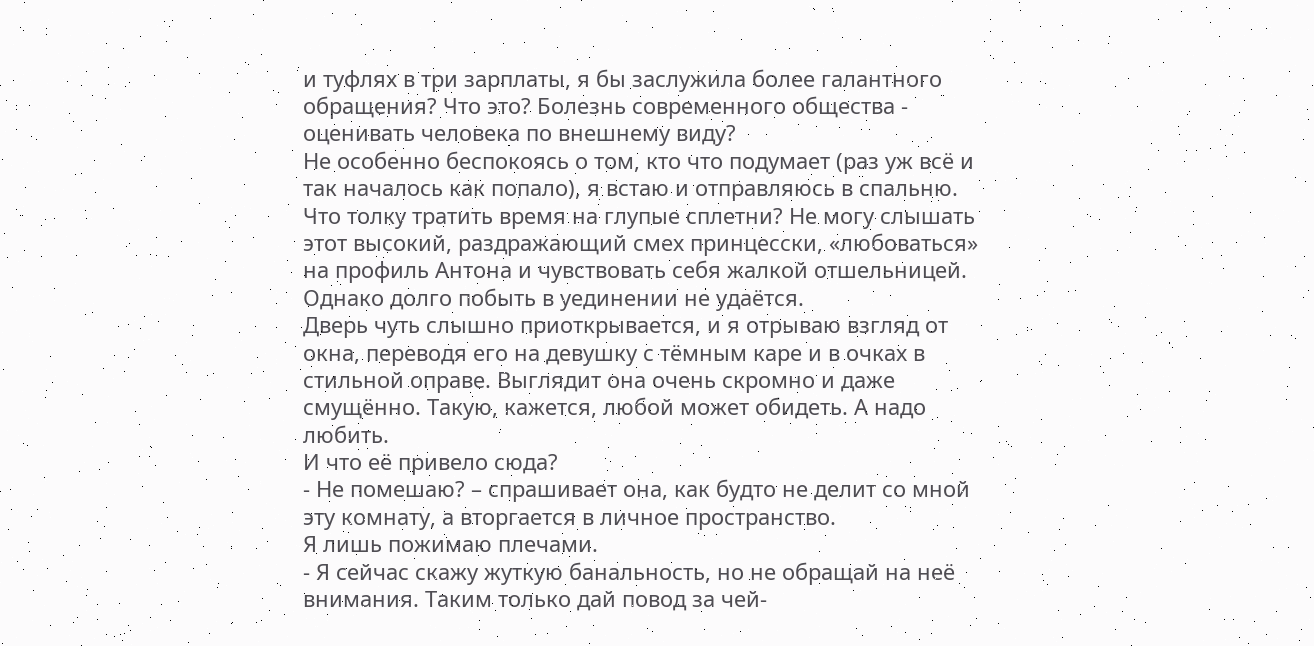и туфлях в три зарплаты, я бы заслужила более галантного обращения? Что это? Болезнь современного общества - оценивать человека по внешнему виду?
Не особенно беспокоясь о том, кто что подумает (раз уж всё и так началось как попало), я встаю и отправляюсь в спальню. Что толку тратить время на глупые сплетни? Не могу слышать этот высокий, раздражающий смех принцесски, «любоваться» на профиль Антона и чувствовать себя жалкой отшельницей.
Однако долго побыть в уединении не удаётся.
Дверь чуть слышно приоткрывается, и я отрываю взгляд от окна, переводя его на девушку с тёмным каре и в очках в стильной оправе. Выглядит она очень скромно и даже смущённо. Такую, кажется, любой может обидеть. А надо любить.
И что её привело сюда?
- Не помешаю? – спрашивает она, как будто не делит со мной эту комнату, а вторгается в личное пространство.
Я лишь пожимаю плечами.
- Я сейчас скажу жуткую банальность, но не обращай на неё внимания. Таким только дай повод за чей-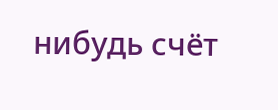нибудь счёт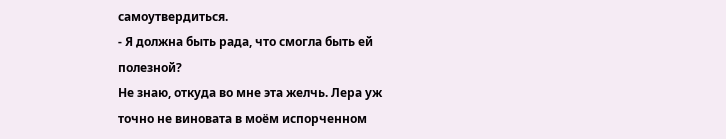самоутвердиться.
- Я должна быть рада, что смогла быть ей полезной?
Не знаю, откуда во мне эта желчь. Лера уж точно не виновата в моём испорченном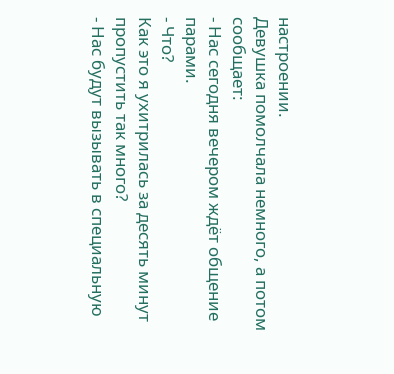настроении.
Девушка помолчала немного, а потом сообщает:
- Нас сегодня вечером ждёт общение парами.
- Что?
Как это я ухитрилась за десять минут пропустить так много?
- Нас будут вызывать в специальную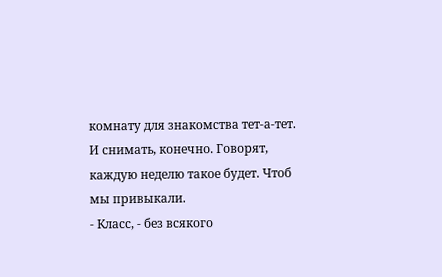комнату для знакомства тет-а-тет. И снимать, конечно. Говорят, каждую неделю такое будет. Чтоб мы привыкали.
- Класс, - без всякого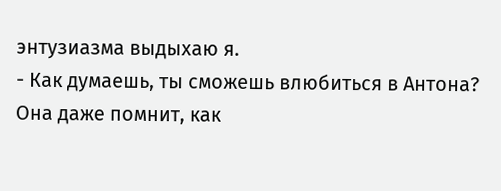энтузиазма выдыхаю я.
- Как думаешь, ты сможешь влюбиться в Антона?
Она даже помнит, как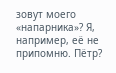зовут моего «напарника»? Я, например, её не припомню. Пётр?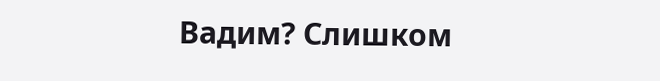Вадим? Слишком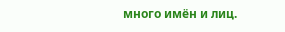много имён и лиц.